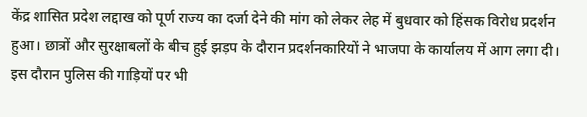केंद्र शासित प्रदेश लद्दाख को पूर्ण राज्य का दर्जा देने की मांग को लेकर लेह में बुधवार को हिंसक विरोध प्रदर्शन हुआ। छात्रों और सुरक्षाबलों के बीच हुई झड़प के दौरान प्रदर्शनकारियों ने भाजपा के कार्यालय में आग लगा दी। इस दौरान पुलिस की गाड़ियों पर भी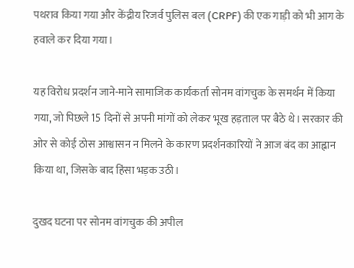पथराव किया गया और केंद्रीय रिजर्व पुलिस बल (CRPF) की एक गाड़ी को भी आग के हवाले कर दिया गया।

यह विरोध प्रदर्शन जाने-माने सामाजिक कार्यकर्ता सोनम वांगचुक के समर्थन में किया गया, जो पिछले 15 दिनों से अपनी मांगों को लेकर भूख हड़ताल पर बैठे थे। सरकार की ओर से कोई ठोस आश्वासन न मिलने के कारण प्रदर्शनकारियों ने आज बंद का आह्वान किया था, जिसके बाद हिंसा भड़क उठी।

दुखद घटना पर सोनम वांगचुक की अपील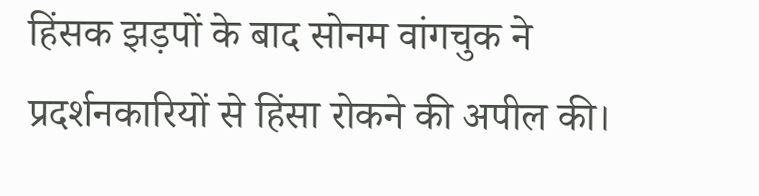हिंसक झड़पों के बाद सोनम वांगचुक ने प्रदर्शनकारियों से हिंसा रोकने की अपील की।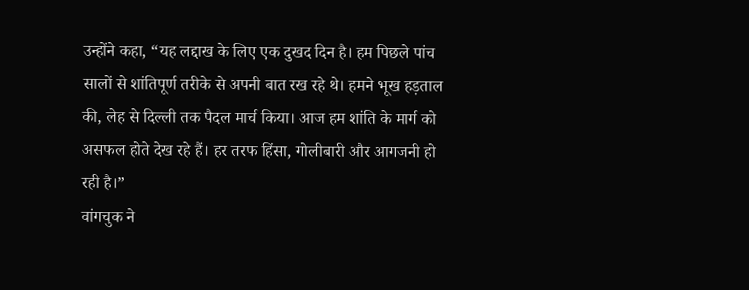उन्होंने कहा, “यह लद्दाख के लिए एक दुखद दिन है। हम पिछले पांच सालों से शांतिपूर्ण तरीके से अपनी बात रख रहे थे। हमने भूख हड़ताल की, लेह से दिल्ली तक पैदल मार्च किया। आज हम शांति के मार्ग को असफल होते देख रहे हैं। हर तरफ हिंसा, गोलीबारी और आगजनी हो रही है।”
वांगचुक ने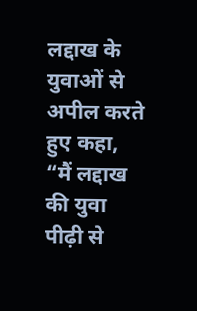लद्दाख के युवाओं से अपील करते हुए कहा, “मैं लद्दाख की युवा पीढ़ी से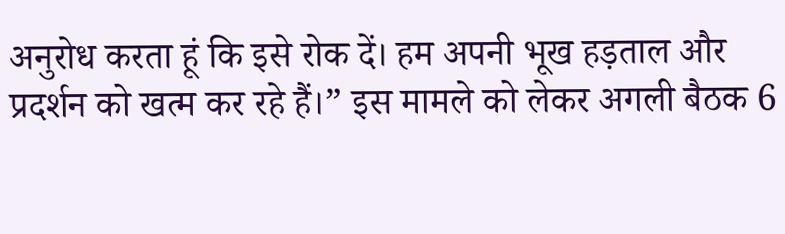अनुरोध करता हूं कि इसे रोक दें। हम अपनी भूख हड़ताल और प्रदर्शन को खत्म कर रहे हैं।” इस मामले को लेकर अगली बैठक 6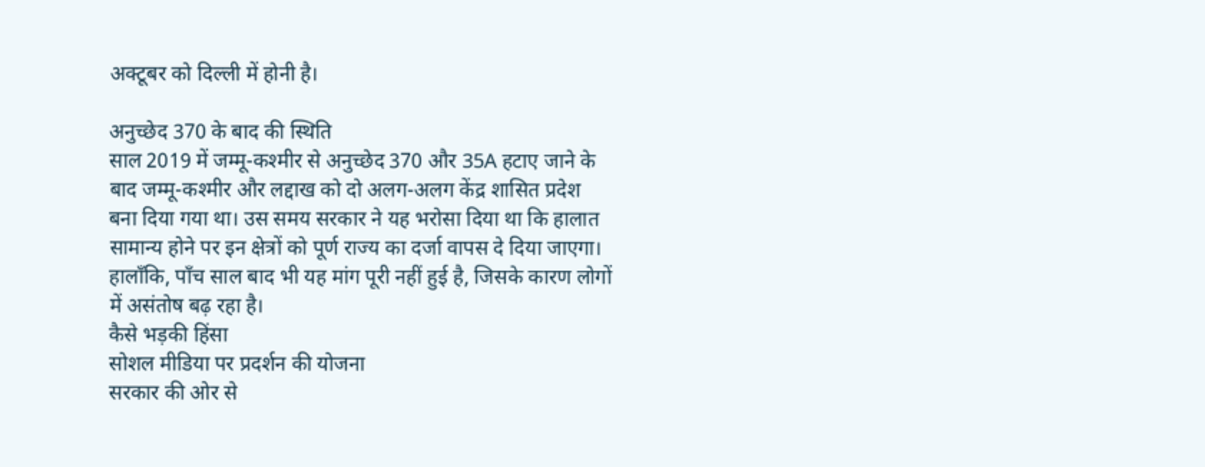अक्टूबर को दिल्ली में होनी है।

अनुच्छेद 370 के बाद की स्थिति
साल 2019 में जम्मू-कश्मीर से अनुच्छेद 370 और 35A हटाए जाने के बाद जम्मू-कश्मीर और लद्दाख को दो अलग-अलग केंद्र शासित प्रदेश बना दिया गया था। उस समय सरकार ने यह भरोसा दिया था कि हालात सामान्य होने पर इन क्षेत्रों को पूर्ण राज्य का दर्जा वापस दे दिया जाएगा। हालाँकि, पाँच साल बाद भी यह मांग पूरी नहीं हुई है, जिसके कारण लोगों में असंतोष बढ़ रहा है।
कैसे भड़की हिंसा
सोशल मीडिया पर प्रदर्शन की योजना
सरकार की ओर से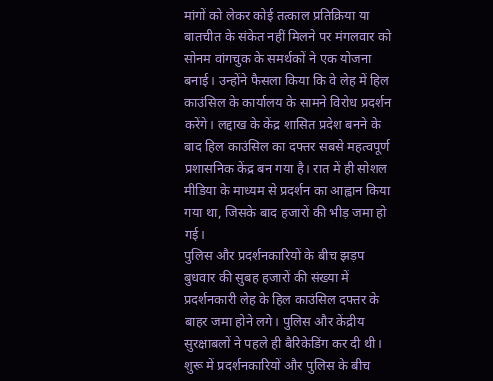मांगों को लेकर कोई तत्काल प्रतिक्रिया या बातचीत के संकेत नहीं मिलने पर मंगलवार को सोनम वांगचुक के समर्थकों ने एक योजना बनाई। उन्होंने फैसला किया कि वे लेह में हिल काउंसिल के कार्यालय के सामने विरोध प्रदर्शन करेंगे। लद्दाख के केंद्र शासित प्रदेश बनने के बाद हिल काउंसिल का दफ्तर सबसे महत्वपूर्ण प्रशासनिक केंद्र बन गया है। रात में ही सोशल मीडिया के माध्यम से प्रदर्शन का आह्वान किया गया था, जिसके बाद हजारों की भीड़ जमा हो गई।
पुलिस और प्रदर्शनकारियों के बीच झड़प
बुधवार की सुबह हजारों की संख्या में प्रदर्शनकारी लेह के हिल काउंसिल दफ्तर के बाहर जमा होने लगे। पुलिस और केंद्रीय सुरक्षाबलों ने पहले ही बैरिकेडिंग कर दी थी। शुरू में प्रदर्शनकारियों और पुलिस के बीच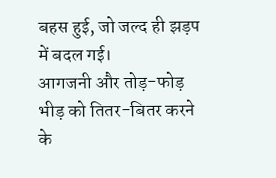बहस हुई, जो जल्द ही झड़प में बदल गई।
आगजनी और तोड़-फोड़
भीड़ को तितर-बितर करने के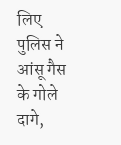लिए पुलिस ने आंसू गैस के गोले दागे,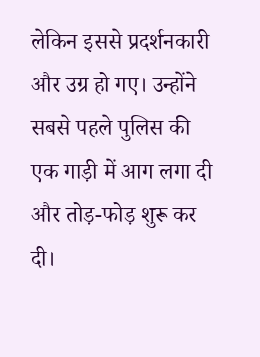लेकिन इससे प्रदर्शनकारी और उग्र हो गए। उन्होंने सबसे पहले पुलिस की एक गाड़ी में आग लगा दी और तोड़-फोड़ शुरू कर दी।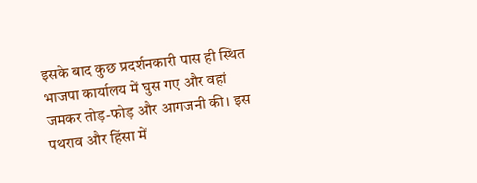इसके बाद कुछ प्रदर्शनकारी पास ही स्थित भाजपा कार्यालय में घुस गए और वहां जमकर तोड़-फोड़ और आगजनी की। इस पथराव और हिंसा में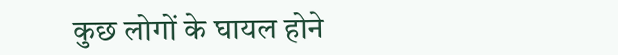कुछ लोगों के घायल होने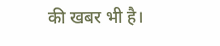की खबर भी है।